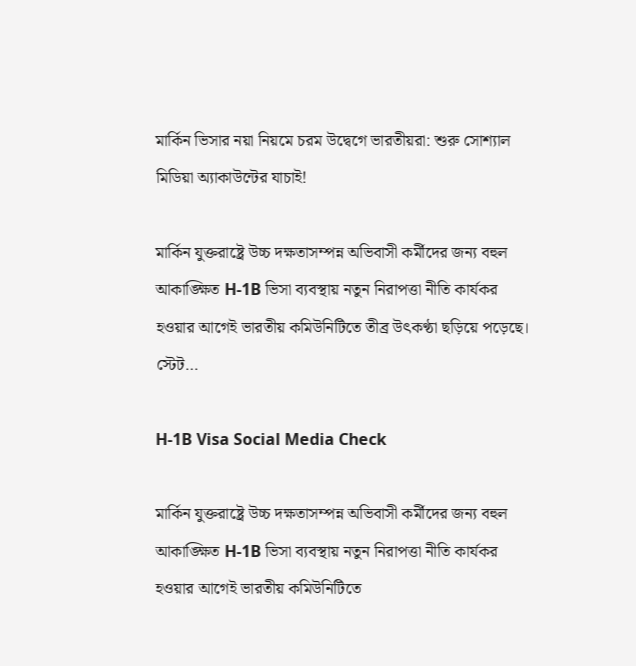মার্কিন ভিসার নয়া নিয়মে চরম উদ্বেগে ভারতীয়রা: শুরু সোশ্যাল মিডিয়া অ্যাকাউন্টের যাচাই!

মার্কিন যুক্তরাষ্ট্রে উচ্চ দক্ষতাসম্পন্ন অভিবাসী কর্মীদের জন্য বহুল আকাঙ্ক্ষিত H-1B ভিসা ব্যবস্থায় নতুন নিরাপত্তা নীতি কার্যকর হওয়ার আগেই ভারতীয় কমিউনিটিতে তীব্র উৎকণ্ঠা ছড়িয়ে পড়েছে। স্টেট…

H-1B Visa Social Media Check

মার্কিন যুক্তরাষ্ট্রে উচ্চ দক্ষতাসম্পন্ন অভিবাসী কর্মীদের জন্য বহুল আকাঙ্ক্ষিত H-1B ভিসা ব্যবস্থায় নতুন নিরাপত্তা নীতি কার্যকর হওয়ার আগেই ভারতীয় কমিউনিটিতে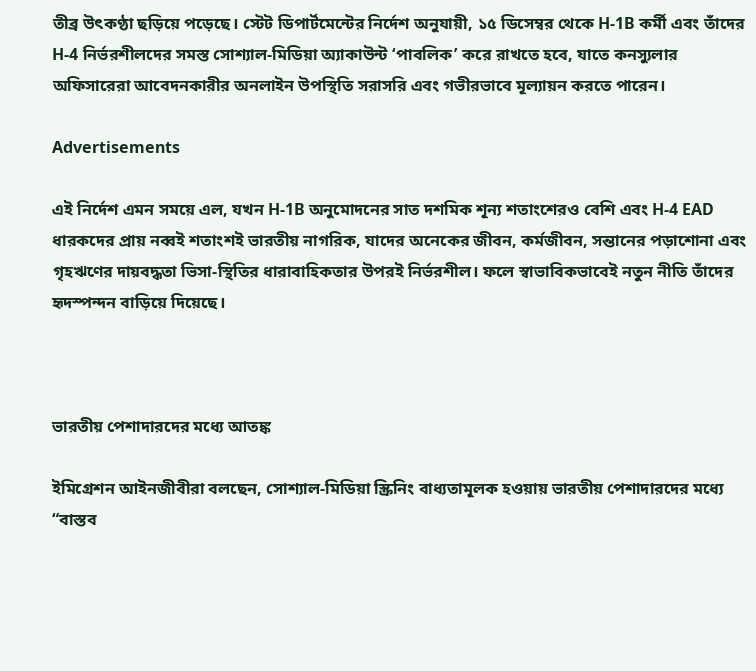তীব্র উৎকণ্ঠা ছড়িয়ে পড়েছে। স্টেট ডিপার্টমেন্টের নির্দেশ অনুযায়ী, ১৫ ডিসেম্বর থেকে H-1B কর্মী এবং তাঁদের H-4 নির্ভরশীলদের সমস্ত সোশ্যাল-মিডিয়া অ্যাকাউন্ট ‘পাবলিক’ করে রাখতে হবে, যাতে কনস্যুলার অফিসারেরা আবেদনকারীর অনলাইন উপস্থিতি সরাসরি এবং গভীরভাবে মূল্যায়ন করতে পারেন।

Advertisements

এই নির্দেশ এমন সময়ে এল, যখন H-1B অনুমোদনের সাত দশমিক শূন্য শতাংশেরও বেশি এবং H-4 EAD ধারকদের প্রায় নব্বই শতাংশই ভারতীয় নাগরিক, যাদের অনেকের জীবন, কর্মজীবন, সন্তানের পড়াশোনা এবং গৃহঋণের দায়বদ্ধতা ভিসা-স্থিতির ধারাবাহিকতার উপরই নির্ভরশীল। ফলে স্বাভাবিকভাবেই নতুন নীতি তাঁদের হৃদস্পন্দন বাড়িয়ে দিয়েছে।



ভারতীয় পেশাদারদের মধ্যে আতঙ্ক

ইমিগ্রেশন আইনজীবীরা বলছেন, সোশ্যাল-মিডিয়া স্ক্রিনিং বাধ্যতামূলক হওয়ায় ভারতীয় পেশাদারদের মধ্যে “বাস্তব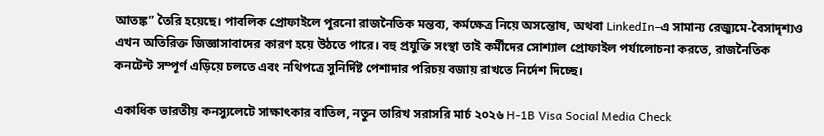আতঙ্ক” তৈরি হয়েছে। পাবলিক প্রোফাইলে পুরনো রাজনৈতিক মন্তব্য, কর্মক্ষেত্র নিয়ে অসন্তোষ, অথবা LinkedIn–এ সামান্য রেজ্যুমে-বৈসাদৃশ্যও এখন অতিরিক্ত জিজ্ঞাসাবাদের কারণ হয়ে উঠতে পারে। বহু প্রযুক্তি সংস্থা তাই কর্মীদের সোশ্যাল প্রোফাইল পর্যালোচনা করতে, রাজনৈতিক কনটেন্ট সম্পূর্ণ এড়িয়ে চলতে এবং নথিপত্রে সুনির্দিষ্ট পেশাদার পরিচয় বজায় রাখতে নির্দেশ দিচ্ছে।

একাধিক ভারতীয় কনস্যুলেটে সাক্ষাৎকার বাতিল, নতুন তারিখ সরাসরি মার্চ ২০২৬ H-1B Visa Social Media Check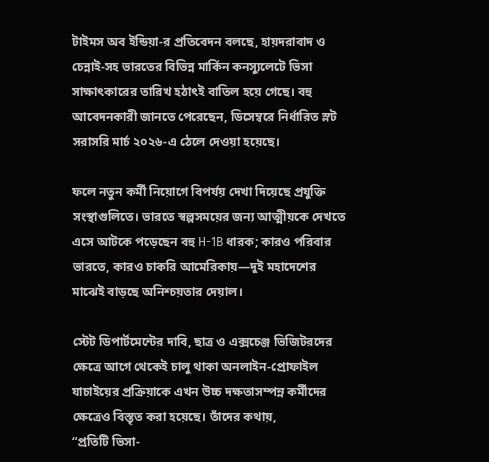টাইমস অব ইন্ডিয়া-র প্রতিবেদন বলছে, হায়দরাবাদ ও চেন্নাই-সহ ভারতের বিভিন্ন মার্কিন কনস্যুলেটে ভিসা সাক্ষাৎকারের তারিখ হঠাৎই বাতিল হয়ে গেছে। বহু আবেদনকারী জানতে পেরেছেন, ডিসেম্বরে নির্ধারিত স্লট সরাসরি মার্চ ২০২৬-এ ঠেলে দেওয়া হয়েছে।

ফলে নতুন কর্মী নিয়োগে বিপর্যয় দেখা দিয়েছে প্রযুক্তি সংস্থাগুলিতে। ভারতে স্বল্পসময়ের জন্য আত্মীয়কে দেখতে এসে আটকে পড়েছেন বহু H-1B ধারক; কারও পরিবার ভারতে, কারও চাকরি আমেরিকায়—দুই মহাদেশের মাঝেই বাড়ছে অনিশ্চয়তার দেয়াল।

স্টেট ডিপার্টমেন্টের দাবি, ছাত্র ও এক্সচেঞ্জ ভিজিটরদের ক্ষেত্রে আগে থেকেই চালু থাকা অনলাইন-প্রোফাইল যাচাইয়ের প্রক্রিয়াকে এখন উচ্চ দক্ষতাসম্পন্ন কর্মীদের ক্ষেত্রেও বিস্তৃত করা হয়েছে। তাঁদের কথায়,
“প্রতিটি ভিসা-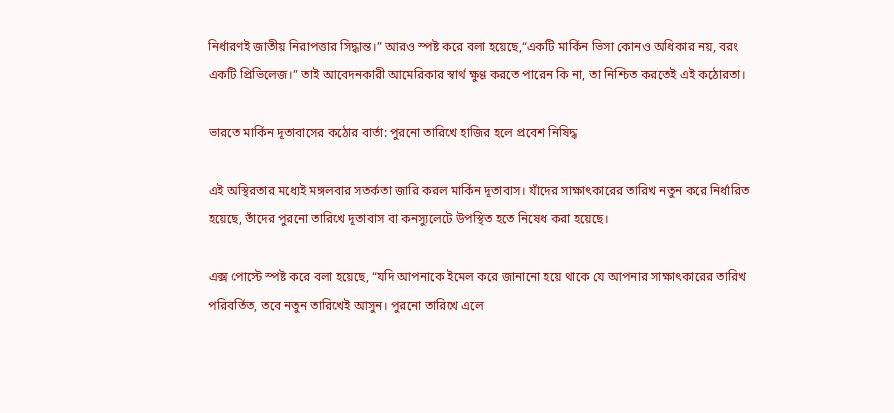নির্ধারণই জাতীয় নিরাপত্তার সিদ্ধান্ত।” আরও স্পষ্ট করে বলা হয়েছে,“একটি মার্কিন ভিসা কোনও অধিকার নয়, বরং একটি প্রিভিলেজ।” তাই আবেদনকারী আমেরিকার স্বার্থ ক্ষুণ্ণ করতে পারেন কি না, তা নিশ্চিত করতেই এই কঠোরতা।

ভারতে মার্কিন দূতাবাসের কঠোর বার্তা: পুরনো তারিখে হাজির হলে প্রবেশ নিষিদ্ধ

এই অস্থিরতার মধ্যেই মঙ্গলবার সতর্কতা জারি করল মার্কিন দূতাবাস। যাঁদের সাক্ষাৎকারের তারিখ নতুন করে নির্ধারিত হয়েছে, তাঁদের পুরনো তারিখে দূতাবাস বা কনস্যুলেটে উপস্থিত হতে নিষেধ করা হয়েছে।

এক্স পোস্টে স্পষ্ট করে বলা হয়েছে, “যদি আপনাকে ইমেল করে জানানো হয়ে থাকে যে আপনার সাক্ষাৎকারের তারিখ পরিবর্তিত, তবে নতুন তারিখেই আসুন। পুরনো তারিখে এলে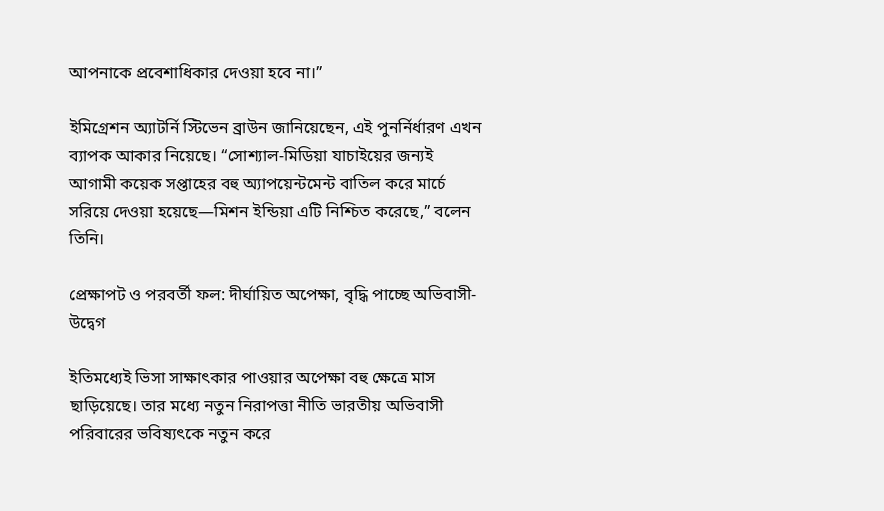আপনাকে প্রবেশাধিকার দেওয়া হবে না।”

ইমিগ্রেশন অ্যাটর্নি স্টিভেন ব্রাউন জানিয়েছেন, এই পুনর্নির্ধারণ এখন ব্যাপক আকার নিয়েছে। “সোশ্যাল-মিডিয়া যাচাইয়ের জন্যই আগামী কয়েক সপ্তাহের বহু অ্যাপয়েন্টমেন্ট বাতিল করে মার্চে সরিয়ে দেওয়া হয়েছে—মিশন ইন্ডিয়া এটি নিশ্চিত করেছে,” বলেন তিনি।

প্রেক্ষাপট ও পরবর্তী ফল: দীর্ঘায়িত অপেক্ষা, বৃদ্ধি পাচ্ছে অভিবাসী-উদ্বেগ

ইতিমধ্যেই ভিসা সাক্ষাৎকার পাওয়ার অপেক্ষা বহু ক্ষেত্রে মাস ছাড়িয়েছে। তার মধ্যে নতুন নিরাপত্তা নীতি ভারতীয় অভিবাসী পরিবারের ভবিষ্যৎকে নতুন করে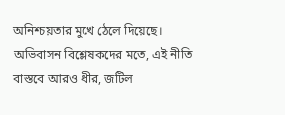অনিশ্চয়তার মুখে ঠেলে দিয়েছে। অভিবাসন বিশ্লেষকদের মতে, এই নীতি বাস্তবে আরও ধীর, জটিল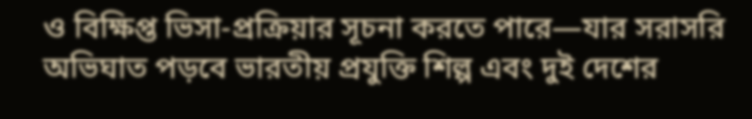ও বিক্ষিপ্ত ভিসা-প্রক্রিয়ার সূচনা করতে পারে—যার সরাসরি অভিঘাত পড়বে ভারতীয় প্রযুক্তি শিল্প এবং দুই দেশের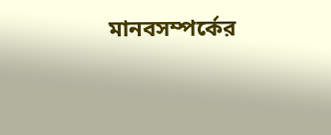মানবসম্পর্কের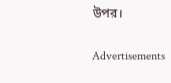উপর।

Advertisements